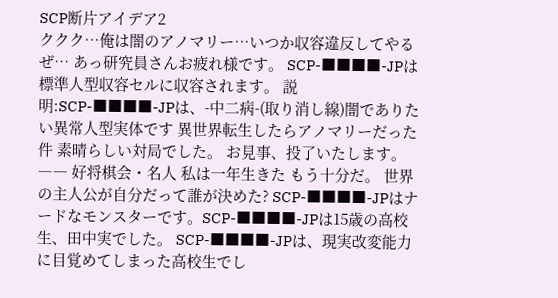SCP断片アイデア2
ククク…俺は闇のアノマリー…いつか収容違反してやるぜ… あっ研究員さんお疲れ様です。 SCP-■■■■-JPは標準人型収容セルに収容されます。 説明:SCP-■■■■-JPは、-中二病-(取り消し線)闇でありたい異常人型実体です 異世界転生したらアノマリーだった件 素晴らしい対局でした。 お見事、投了いたします。 ―― 好将棋会・名人 私は一年生きた もう十分だ。 世界の主人公が自分だって誰が決めた? SCP-■■■■-JPはナードなモンスターです。SCP-■■■■-JPは15歳の高校生、田中実でした。 SCP-■■■■-JPは、現実改変能力に目覚めてしまった高校生でし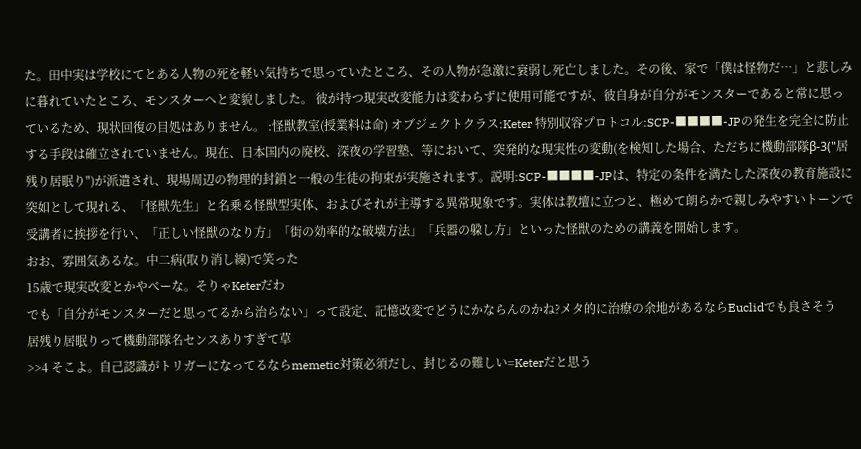た。田中実は学校にてとある人物の死を軽い気持ちで思っていたところ、その人物が急激に衰弱し死亡しました。その後、家で「僕は怪物だ…」と悲しみに暮れていたところ、モンスターへと変貌しました。 彼が持つ現実改変能力は変わらずに使用可能ですが、彼自身が自分がモンスターであると常に思っているため、現状回復の目処はありません。 :怪獣教室(授業料は命) オブジェクトクラス:Keter 特別収容プロトコル:SCP-■■■■-JPの発生を完全に防止する手段は確立されていません。現在、日本国内の廃校、深夜の学習塾、等において、突発的な現実性の変動(を検知した場合、ただちに機動部隊β-3("居残り居眠り")が派遣され、現場周辺の物理的封鎖と一般の生徒の拘束が実施されます。説明:SCP-■■■■-JPは、特定の条件を満たした深夜の教育施設に突如として現れる、「怪獣先生」と名乗る怪獣型実体、およびそれが主導する異常現象です。実体は教壇に立つと、極めて朗らかで親しみやすいトーンで受講者に挨拶を行い、「正しい怪獣のなり方」「街の効率的な破壊方法」「兵器の躱し方」といった怪獣のための講義を開始します。
おお、雰囲気あるな。中二病(取り消し線)で笑った
15歳で現実改変とかやべーな。そりゃKeterだわ
でも「自分がモンスターだと思ってるから治らない」って設定、記憶改変でどうにかならんのかね?メタ的に治療の余地があるならEuclidでも良さそう
居残り居眠りって機動部隊名センスありすぎて草
>>4 そこよ。自己認識がトリガーになってるならmemetic対策必須だし、封じるの難しい=Keterだと思う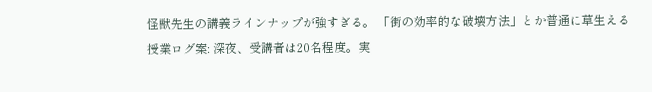怪獣先生の講義ラインナップが強すぎる。 「街の効率的な破壊方法」とか普通に草生える
授業ログ案: 深夜、受講者は20名程度。実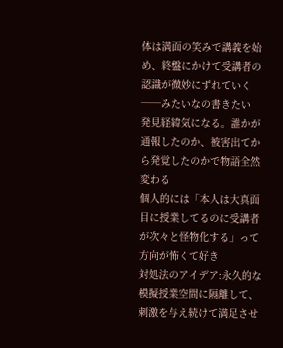体は満面の笑みで講義を始め、終盤にかけて受講者の認識が微妙にずれていく──みたいなの書きたい
発見経緯気になる。誰かが通報したのか、被害出てから発覚したのかで物語全然変わる
個人的には「本人は大真面目に授業してるのに受講者が次々と怪物化する」って方向が怖くて好き
対処法のアイデア:永久的な模擬授業空間に隔離して、刺激を与え続けて満足させ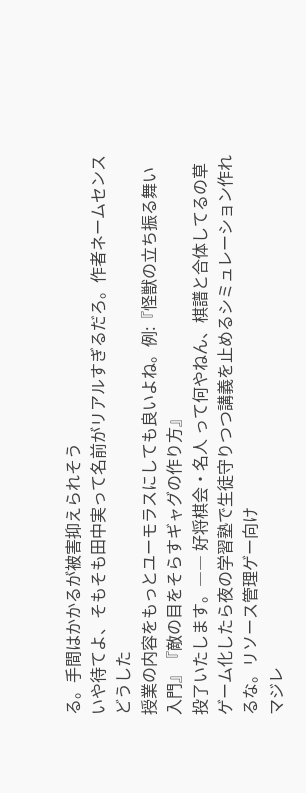る。手間はかかるが被害抑えられそう
いや待てよ、そもそも田中実って名前がリアルすぎるだろ。作者ネームセンスどうした
授業の内容をもっとユーモラスにしても良いよね。例:『怪獣の立ち振る舞い入門』『敵の目をそらすギャグの作り方』
投了いたします。―― 好将棋会・名人 って何やねん、棋譜と合体してるの草
ゲーム化したら夜の学習塾で生徒守りつつ講義を止めるシミュレーション作れるな。リソース管理ゲー向け
マジレ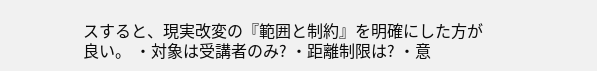スすると、現実改変の『範囲と制約』を明確にした方が良い。 ・対象は受講者のみ? ・距離制限は? ・意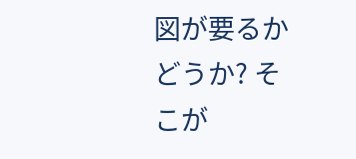図が要るかどうか? そこが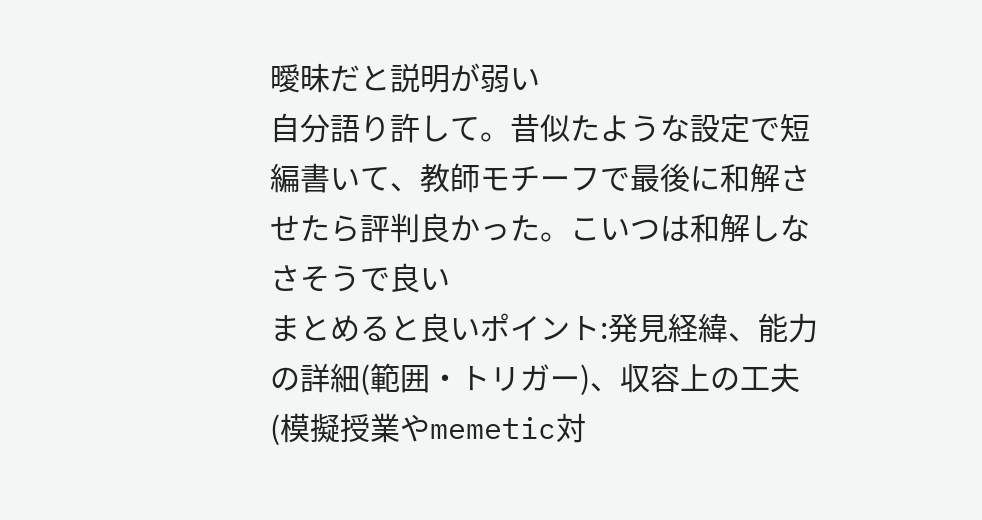曖昧だと説明が弱い
自分語り許して。昔似たような設定で短編書いて、教師モチーフで最後に和解させたら評判良かった。こいつは和解しなさそうで良い
まとめると良いポイント:発見経緯、能力の詳細(範囲・トリガー)、収容上の工夫(模擬授業やmemetic対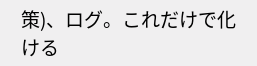策)、ログ。これだけで化ける